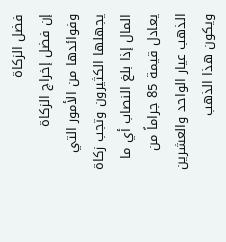فضل الزكاة
إن فضل إخراج الزكاة وفوائدها من الأمور التي يجهلها الكثيرون وتجب زكاة المال إذا بلغ النصاب أي ما يعادل قيمة 85 جراماً من الذهب عيار الواحد والعشرين ويكون هذا الذهب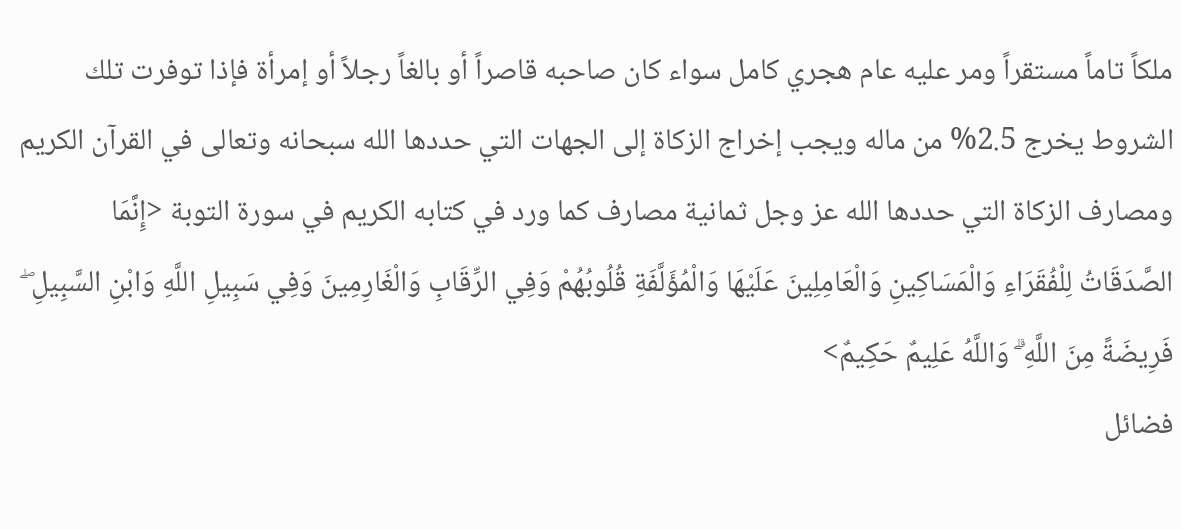ملكاً تاماً مستقراً ومر عليه عام هجري كامل سواء كان صاحبه قاصراً أو بالغاً رجلاً أو إمرأة فإذا توفرت تلك الشروط يخرج 2.5% من ماله ويجب إخراج الزكاة إلى الجهات التي حددها الله سبحانه وتعالى في القرآن الكريم ومصارف الزكاة التي حددها الله عز وجل ثمانية مصارف كما ورد في كتابه الكريم في سورة التوبة <إِنَّمَا الصَّدَقَاتُ لِلْفُقَرَاءِ وَالْمَسَاكِينِ وَالْعَامِلِينَ عَلَيْهَا وَالْمُؤَلَّفَةِ قُلُوبُهُمْ وَفِي الرِّقَابِ وَالْغَارِمِينَ وَفِي سَبِيلِ اللَّهِ وَابْنِ السَّبِيلِ ۖ فَرِيضَةً مِنَ اللَّهِ ۗ وَاللَّهُ عَلِيمٌ حَكِيمٌ>
فضائل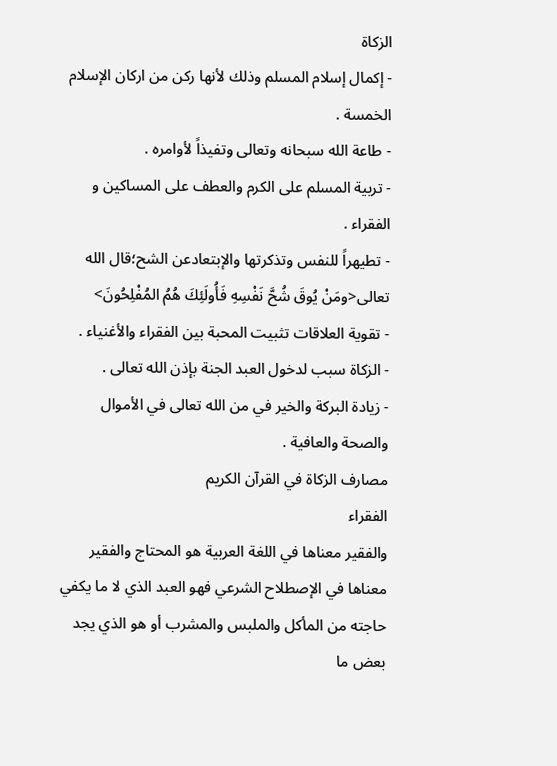الزكاة
- إكمال إسلام المسلم وذلك لأنها ركن من اركان الإسلام الخمسة .
- طاعة الله سبحانه وتعالى وتفيذاً لأوامره .
- تربية المسلم على الكرم والعطف على المساكين و الفقراء .
- تطيهراً للنفس وتذكرتها والإبتعادعن الشح؛قال الله تعالى<ومَنْ يُوقَ شُحَّ نَفْسِهِ فَأُولَئِكَ هُمُ المُفْلِحُونَ>
- تقوية العلاقات تثبيت المحبة بين الفقراء والأغنياء .
- الزكاة سبب لدخول العبد الجنة بإذن الله تعالى .
- زيادة البركة والخير في من الله تعالى في الأموال والصحة والعافية .
مصارف الزكاة في القرآن الكريم
الفقراء
والفقير معناها في اللغة العربية هو المحتاج والفقير معناها في الإصطلاح الشرعي فهو العبد الذي لا ما يكفي حاجته من المأكل والملبس والمشرب أو هو الذي يجد بعض ما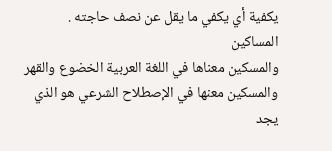يكفية أي يكفي ما يقل عن نصف حاجته .
المساكين
والمسكين معناها في اللغة العربية الخضوع والقهر والمسكين معنها في الإصطلاح الشرعي هو الذي يجد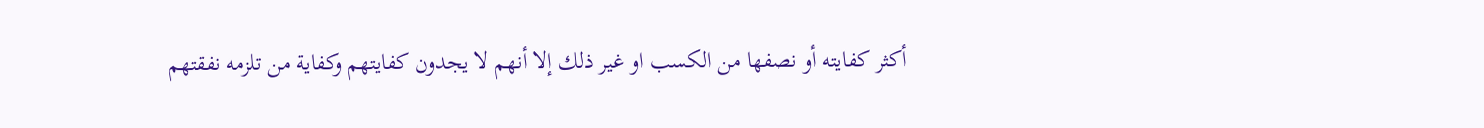أكثر كفايته أو نصفها من الكسب او غير ذلك إلا أنهم لا يجدون كفايتهم وكفاية من تلزمه نفقتهم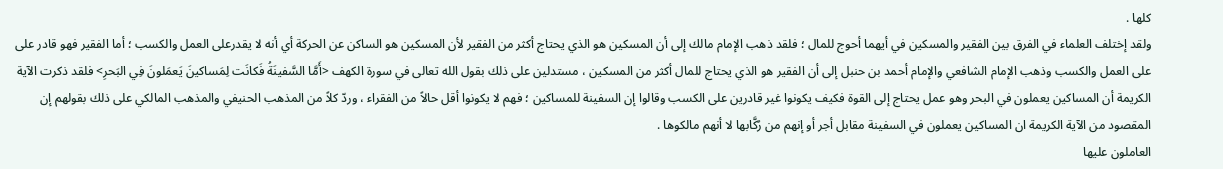كلها .
ولقد إختلف العلماء في الفرق بين الفقير والمسكين في أيهما أحوج للمال ؛ فلقد ذهب الإمام مالك إلى أن المسكين هو الذي يحتاج أكثر من الفقير لأن المسكين هو الساكن عن الحركة أي أنه لا يقدرعلى العمل والكسب ؛ أما الفقير فهو قادر على على العمل والكسب وذهب الإمام الشافعي والإمام أحمد بن حنبل إلى أن الفقير هو الذي يحتاج للمال أكثر من المسكين ، مستدلين على ذلك بقول الله تعالى في سورة الكهف <أَمَّا السَّفينَةُ فَكانَت لِمَساكينَ يَعمَلونَ فِي البَحرِ> فلقد ذكرت الآية الكريمة أن المساكين يعملون في البحر وهو عمل يحتاج إلى القوة فكيف يكونوا غير قادرين على الكسب وقالوا إن السفينة للمساكين ؛ فهم لا يكونوا أقل حالاً من الفقراء ، وردّ كلاً من المذهب الحنيفي والمذهب المالكي على ذلك بقولهم إن المقصود من الآية الكريمة ان المساكين يعملون في السفينة مقابل أجر أو إنهم من رُكَّابها لا أنهم مالكوها .
العاملون عليها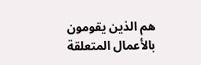هم الذين يقومون بالأعمال المتعلقة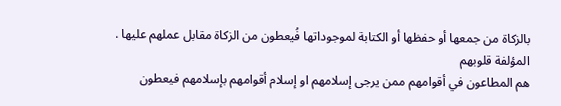بالزكاة من جمعها أو حفظها أو الكتابة لموجوداتها فُيعطون من الزكاة مقابل عملهم عليها .
المؤلفة قلوبهم
هم المطاعون في أقوامهم ممن يرجى إسلامهم او إسلام أقوامهم بإسلامهم فيعطون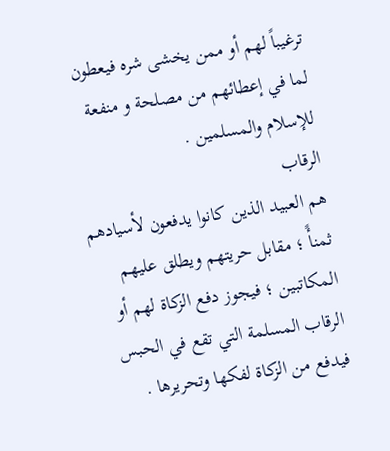ترغيباً لهم أو ممن يخشى شره فيعطون لما في إعطائهم من مصلحة و منفعة للإسلام والمسلمين .
الرقاب
هم العبيد الذين كانوا يدفعون لأسيادهم ثمنأً ؛ مقابل حريتهم ويطلق عليهم المكاتبين ؛ فيجوز دفع الزكاة لهم أو الرقاب المسلمة التي تقع في الحبس فيدفع من الزكاة لفكها وتحريرها .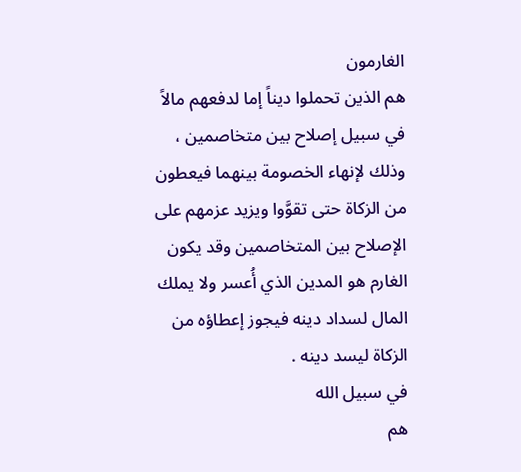الغارمون
هم الذين تحملوا ديناً إما لدفعهم مالاً في سبيل إصلاح بين متخاصمين ، وذلك لإنهاء الخصومة بينهما فيعطون من الزكاة حتى تقوَّوا ويزيد عزمهم على الإصلاح بين المتخاصمين وقد يكون الغارم هو المدين الذي أُعسر ولا يملك المال لسداد دينه فيجوز إعطاؤه من الزكاة ليسد دينه .
في سبيل الله
هم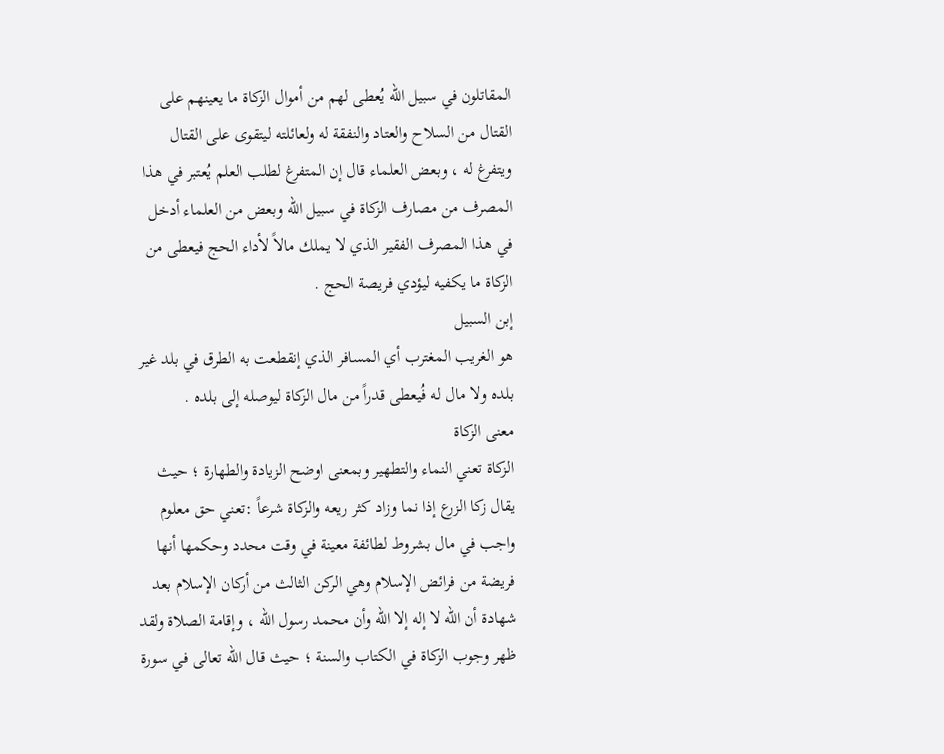المقاتلون في سبيل الله يُعطى لهم من أموال الزكاة ما يعينهم على القتال من السلاح والعتاد والنفقة له ولعائلته ليتقوى على القتال ويتفرغ له ، وبعض العلماء قال إن المتفرغ لطلب العلم يُعتبر في هذا المصرف من مصارف الزكاة في سبيل الله وبعض من العلماء أدخل في هذا المصرف الفقير الذي لا يملك مالاً لأداء الحج فيعطى من الزكاة ما يكفيه ليؤدي فريصة الحج .
إبن السبيل
هو الغريب المغترب أي المسافر الذي إنقطعت به الطرق في بلد غير بلده ولا مال له فُيعطى قدراً من مال الزكاة ليوصله إلى بلده .
معنى الزكاة
الزكاة تعني النماء والتطهير وبمعنى اوضح الزيادة والطهارة ؛ حيث يقال زكا الزرع إذا نما وزاد كثر ريعه والزكاة شرعاً :تعني حق معلوم واجب في مال بشروط لطائفة معينة في وقت محدد وحكمها أنها فريضة من فرائض الإسلام وهي الركن الثالث من أركان الإسلام بعد شهادة أن الله لا إله إلا الله وأن محمد رسول الله ، وإقامة الصلاة ولقد ظهر وجوب الزكاة في الكتاب والسنة ؛ حيث قال الله تعالى في سورة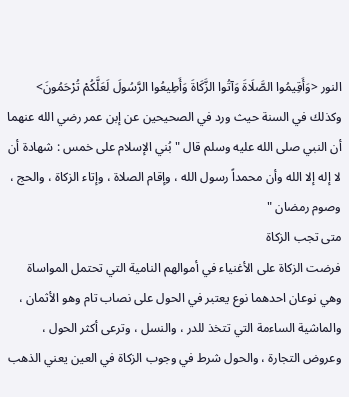النور <وَأَقِيمُوا الصَّلَاةَ وَآتُوا الزَّكَاةَ وَأَطِيعُوا الرَّسُولَ لَعَلَّكُمْ تُرْحَمُونَ> وكذلك في السنة حيث ورد في الصحيحين عن إبن عمر رضي الله عنهما أن النبي صلى الله عليه وسلم قال " بُني الإسلام على خمس : شهادة أن لا إله إلا الله وأن محمداً رسول الله ، وإقام الصلاة ، وإتاء الزكاة ، والحج ، وصوم رمضان "
متى تجب الزكاة
فرضت الزكاة على الأغنياء في أموالهم النامية التي تحتمل المواساة وهي نوعان احدهما نوع يعتبر في الحول على نصاب تام وهو الأثمان ، والماشية الساءمة التي تتخذ للدر ، والنسل ، وترعى أكثر الحول ، وعروض التجارة ، والحول شرط في وجوب الزكاة في العين يعني الذهب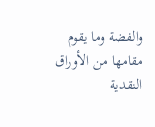والفضة وما يقوم مقامها من الأوراق النقدية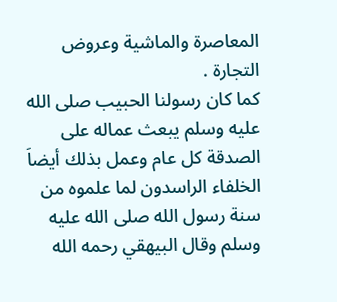المعاصرة والماشية وعروض التجارة .
كما كان رسولنا الحبيب صلى الله عليه وسلم يبعث عماله على الصدقة كل عام وعمل بذلك أيضاَ الخلفاء الراسدون لما علموه من سنة رسول الله صلى الله عليه وسلم وقال البيهقي رحمه الله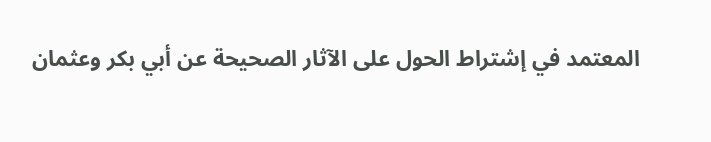المعتمد في إشتراط الحول على الآثار الصحيحة عن أبي بكر وعثمان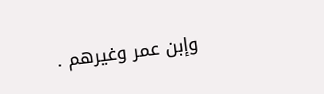وإبن عمر وغيرهم .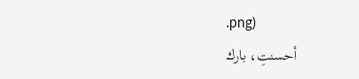.png)
أحسنتِ، بارك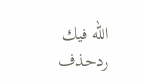الله فيك
ردحذف